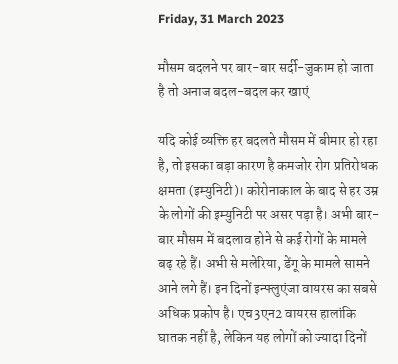Friday, 31 March 2023

मौसम बदलने पर बार-बार सर्दी-जुकाम हो जाता है तो अनाज बदल-बदल कर खाएं

यदि कोई व्यक्ति हर बदलते मौसम में बीमार हो रहा है, तो इसका बड़ा कारण है कमजोर रोग प्रतिरोधक क्षमता (इम्युनिटी)। कोरोनाकाल के बाद से हर उम्र के लोगों की इम्युनिटी पर असर पड़ा है। अभी बार-बार मौसम में बदलाव होने से कई रोगों के मामले बढ़ रहे हैं। अभी से मलेरिया, डेंगू के मामले सामने आने लगे हैं। इन दिनों इन्फ्लुएंजा वायरस का सबसे अधिक प्रकोप है। एच3एन2 वायरस हालांकि घातक नहीं है, लेकिन यह लोगों को ज्यादा दिनों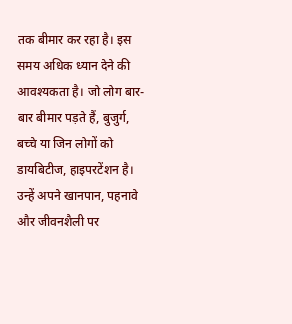तक बीमार कर रहा है। इस समय अधिक ध्यान देने की आवश्यकता है। जो लोग बार-बार बीमार पड़ते हैं, बुजुर्ग, बच्चे या जिन लोगों को डायबिटीज, हाइपरटेंशन है। उन्हें अपने खानपान, पहनावे और जीवनशैली पर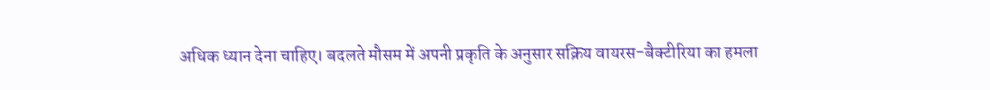अधिक ध्यान देना चाहिए। बदलते मौसम में अपनी प्रकृति के अनुसार सक्रिय वायरस-बैक्टीरिया का हमला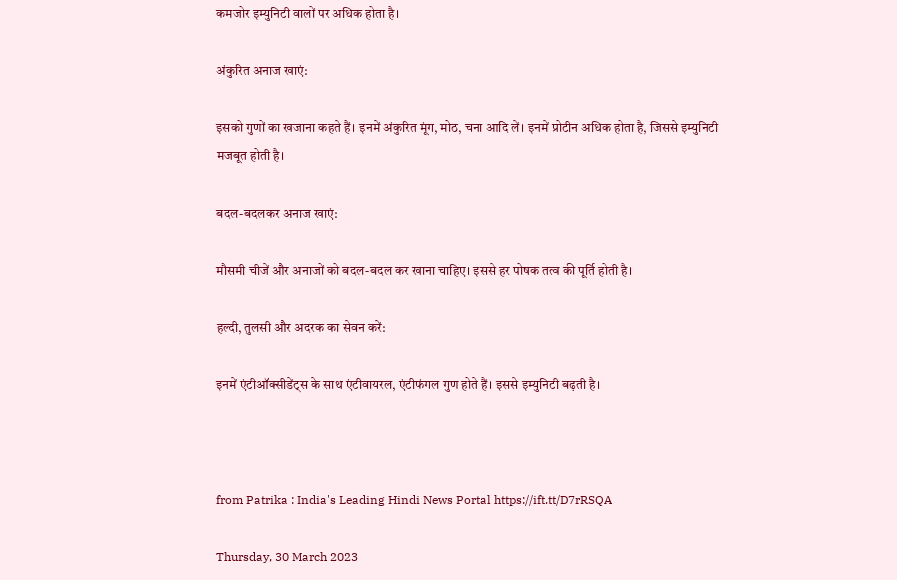कमजोर इम्युनिटी वालों पर अधिक होता है।

अंकुरित अनाज खाएं:

इसको गुणों का खजाना कहते हैं। इनमें अंकुरित मूंग, मोठ, चना आदि लें। इनमें प्रोटीन अधिक होता है, जिससे इम्युनिटी मजबूत होती है।

बदल-बदलकर अनाज खाएं:

मौसमी चीजें और अनाजों को बदल-बदल कर खाना चाहिए। इससे हर पोषक तत्व की पूर्ति होती है।

हल्दी, तुलसी और अदरक का सेवन करें:

इनमें एंटीऑक्सीडेंट्स के साथ एंटीवायरल, एंटीफंगल गुण होते हैं। इससे इम्युनिटी बढ़ती है।



from Patrika : India's Leading Hindi News Portal https://ift.tt/D7rRSQA

Thursday, 30 March 2023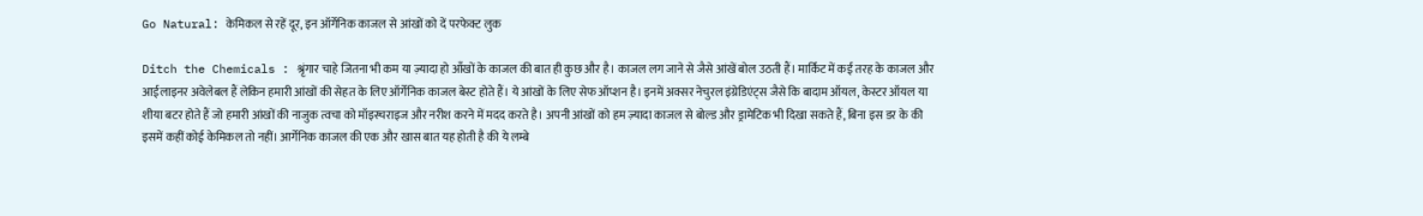Go Natural: केमिकल से रहें दूर, इन ऑर्गेनिक काजल से आंखों को दें परफेक्ट लुक

Ditch the Chemicals : श्रृंगार चाहे जितना भी कम या ज़्यादा हो आँखों के काजल की बात ही कुछ और है। काजल लग जाने से जैसे आंखें बोल उठती हैं। मार्किट में कई तरह के काजल और आईलाइनर अवेलेबल हैं लेकिन हमारी आंखों की सेहत के लिए ऑर्गेनिक काजल बेस्ट होते हैं। ये आंखों के लिए सेफ ऑप्शन है। इनमें अक्सर नेचुरल इंग्रेडिएंट्स जैसे कि बादाम ऑयल, केस्टर ऑयल या शीया बटर होते हैं जो हमारी आंखों की नाजुक त्वचा को मॉइस्चराइज और नरीश करने में मदद करते है। अपनी आंखों को हम ज़्यादा काजल से बोल्ड और ड्रामेटिक भी दिखा सकते हैं, बिना इस डर के की इसमें कहीं कोई केमिकल तो नहीं। आर्गेनिक काजल की एक और खास बात यह होती है की ये लम्बे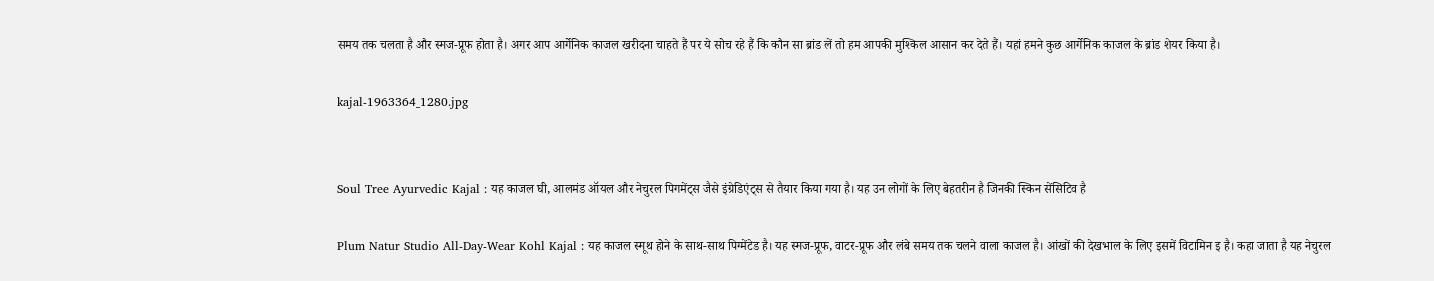समय तक चलता है और स्मज-प्रूफ होता है। अगर आप आर्गेनिक काजल खरीदना चाहते हैं पर ये सोच रहे हैं कि कौन सा ब्रांड लें तो हम आपकी मुश्किल आसान कर देते हैं। यहां हमने कुछ आर्गेनिक काजल के ब्रांड शेयर किया है।

kajal-1963364_1280.jpg


Soul Tree Ayurvedic Kajal : यह काजल घी, आलमंड ऑयल और नेचुरल पिगमेंट्स जैसे इंग्रेडिएंट्स से तैयार किया गया है। यह उन लोगों के लिए बेहतरीन है जिनकी स्किन सेंसिटिव है

Plum Natur Studio All-Day-Wear Kohl Kajal : यह काजल स्मूथ होने के साथ-साथ पिग्मेंटेड है। यह स्मज-प्रूफ, वाटर-प्रूफ और लंबे समय तक चलने वाला काजल है। आंखों की देखभाल के लिए इसमें विटामिन इ है। कहा जाता है यह नेचुरल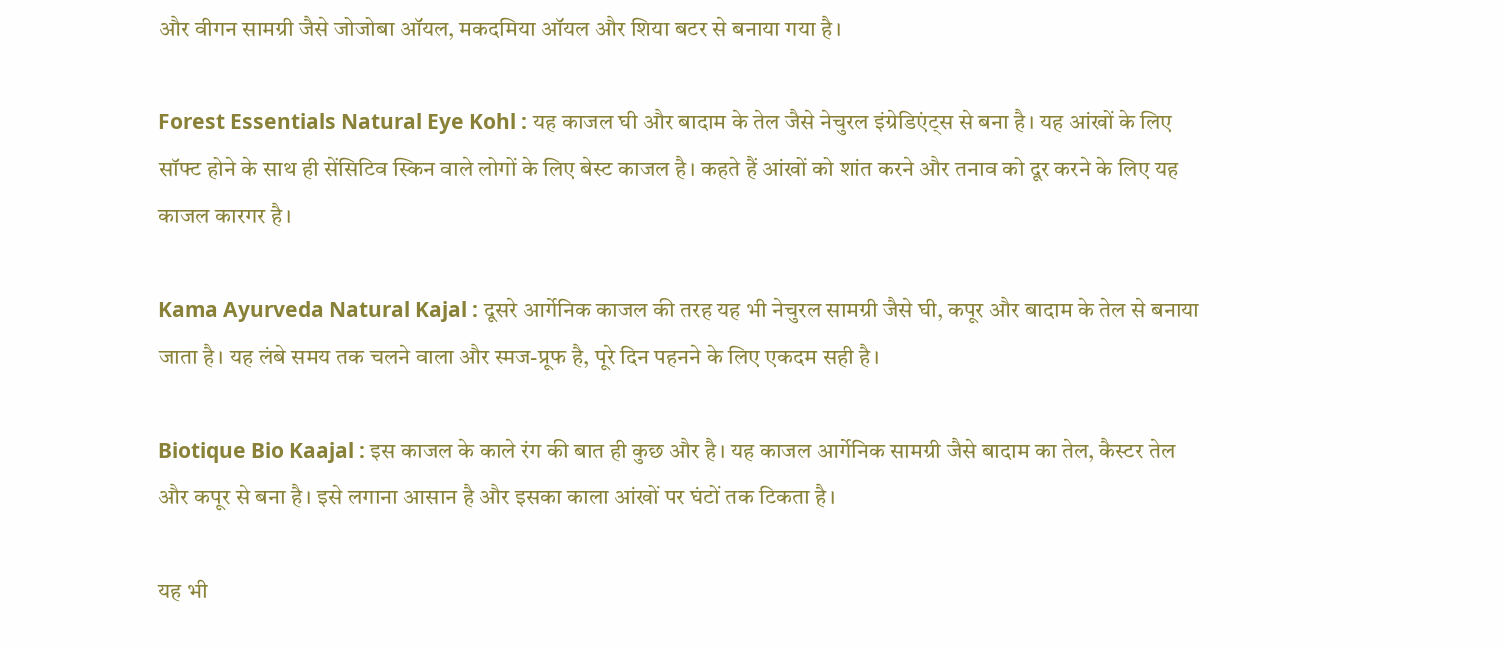और वीगन सामग्री जैसे जोजोबा ऑयल, मकदमिया ऑयल और शिया बटर से बनाया गया है।

Forest Essentials Natural Eye Kohl : यह काजल घी और बादाम के तेल जैसे नेचुरल इंग्रेडिएंट्स से बना है। यह आंखों के लिए सॉफ्ट होने के साथ ही सेंसिटिव स्किन वाले लोगों के लिए बेस्ट काजल है। कहते हैं आंखों को शांत करने और तनाव को दूर करने के लिए यह काजल कारगर है।

Kama Ayurveda Natural Kajal : दूसरे आर्गेनिक काजल की तरह यह भी नेचुरल सामग्री जैसे घी, कपूर और बादाम के तेल से बनाया जाता है। यह लंबे समय तक चलने वाला और स्मज-प्रूफ है, पूरे दिन पहनने के लिए एकदम सही है।

Biotique Bio Kaajal : इस काजल के काले रंग की बात ही कुछ और है। यह काजल आर्गेनिक सामग्री जैसे बादाम का तेल, कैस्टर तेल और कपूर से बना है। इसे लगाना आसान है और इसका काला आंखों पर घंटों तक टिकता है।

यह भी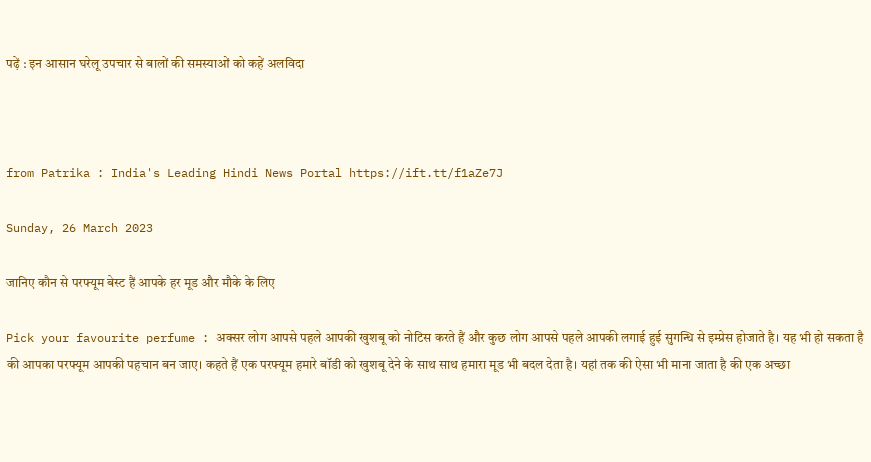पढ़ें : इन आसान घरेलू उपचार से बालों की समस्याओं को कहें अलविदा



from Patrika : India's Leading Hindi News Portal https://ift.tt/f1aZe7J

Sunday, 26 March 2023

जानिए कौन से परफ्यूम बेस्ट हैं आपके हर मूड और मौके के लिए

Pick your favourite perfume : अक्सर लोग आपसे पहले आपकी खुशबू को नोटिस करते हैं और कुछ लोग आपसे पहले आपकी लगाई हुई सुगन्धि से इम्प्रेस होजाते है। यह भी हो सकता है की आपका परफ्यूम आपकी पहचान बन जाए। कहते हैं एक परफ्यूम हमारे बॉडी को खुशबू देने के साथ साथ हमारा मूड भी बदल देता है। यहां तक की ऐसा भी माना जाता है की एक अच्छा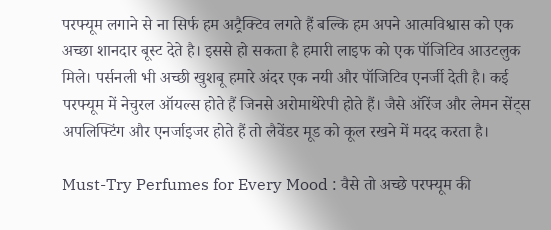परफ्यूम लगाने से ना सिर्फ हम अट्रैक्टिव लगते हैं बल्कि हम अपने आत्मविश्वास को एक अच्छा शानदार बूस्ट देते है। इससे हो सकता है हमारी लाइफ को एक पॉजिटिव आउटलुक मिले। पर्सनली भी अच्छी खुशबू हमारे अंदर एक नयी और पॉजिटिव एनर्जी देती है। कई परफ्यूम में नेचुरल ऑयल्स होते हैं जिनसे अरोमाथेरेपी होते हैं। जैसे ऑरेंज और लेमन सेंट्स अपलिफ्टिंग और एनर्जाइजर होते हैं तो लैवेंडर मूड को कूल रखने में मदद करता है।

Must-Try Perfumes for Every Mood : वैसे तो अच्छे परफ्यूम की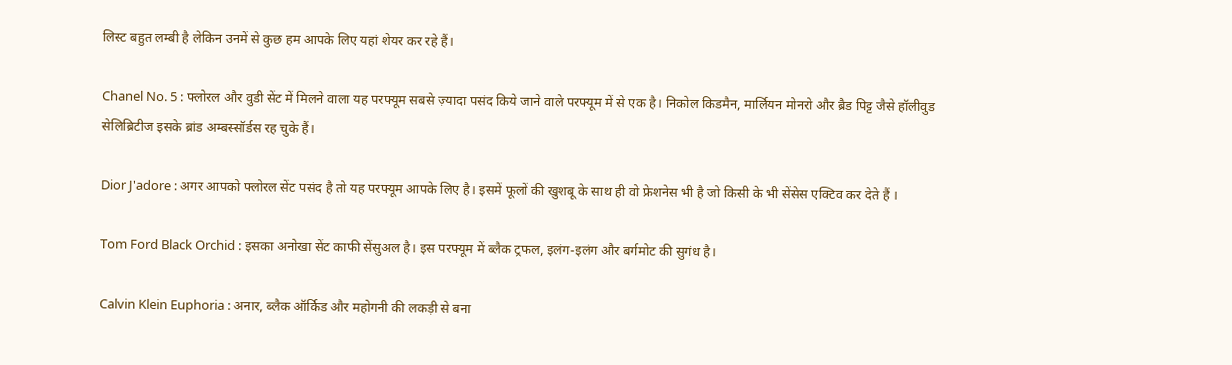लिस्ट बहुत लम्बी है लेकिन उनमें से कुछ हम आपके लिए यहां शेयर कर रहे हैं।

Chanel No. 5 : फ्लोरल और वुडी सेंट में मिलने वाला यह परफ्यूम सबसे ज़्यादा पसंद किये जाने वाले परफ्यूम में से एक है। निकोल किडमैन, मार्लियन मोनरो और ब्रैड पिट्ट जैसे हॉलीवुड सेलिब्रिटीज इसके ब्रांड अम्बस्सॉर्डस रह चुके हैं।

Dior J'adore : अगर आपको फ्लोरल सेंट पसंद है तो यह परफ्यूम आपके लिए है। इसमें फूलों की खुशबू के साथ ही वो फ्रेशनेस भी है जो किसी के भी सेंसेस एक्टिव कर देते हैं ।

Tom Ford Black Orchid : इसका अनोखा सेंट काफी सेंसुअल है। इस परफ्यूम में ब्लैक ट्रफल, इलंग-इलंग और बर्गमोट की सुगंध है।

Calvin Klein Euphoria : अनार, ब्लैक ऑर्किड और महोगनी की लकड़ी से बना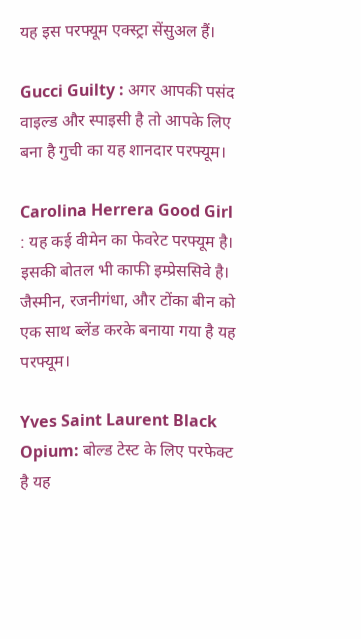यह इस परफ्यूम एक्स्ट्रा सेंसुअल हैं।

Gucci Guilty : अगर आपकी पसंद वाइल्ड और स्पाइसी है तो आपके लिए बना है गुची का यह शानदार परफ्यूम।

Carolina Herrera Good Girl : यह कई वीमेन का फेवरेट परफ्यूम है। इसकी बोतल भी काफी इम्प्रेससिवे है। जैस्मीन, रजनीगंधा, और टोंका बीन को एक साथ ब्लेंड करके बनाया गया है यह परफ्यूम।

Yves Saint Laurent Black Opium: बोल्ड टेस्ट के लिए परफेक्ट है यह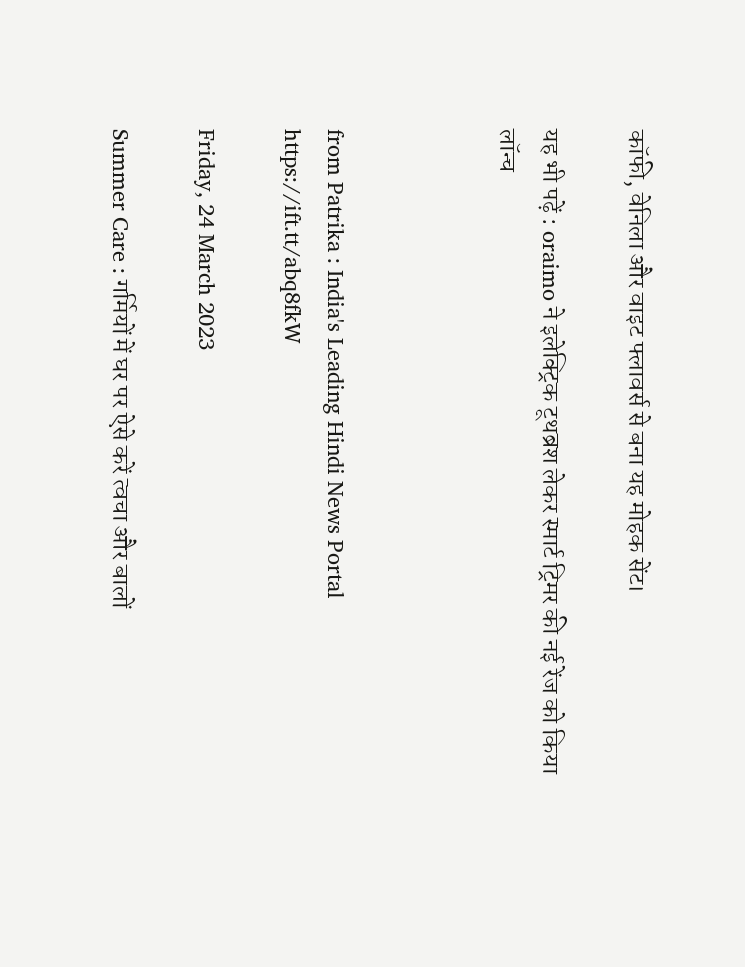कॉफी, वेनिला और वाइट फ्लावर्स से बना यह मोहक सेंट।

यह भी पढ़ें : oraimo ने इलेक्ट्रिक टूथब्रश लेकर स्मार्ट ट्रिमर की नई रेंज को किया लॉन्च



from Patrika : India's Leading Hindi News Portal https://ift.tt/abq8fkW

Friday, 24 March 2023

Summer Care : गर्मियों में घर पर ऐसे करें त्वचा और बालों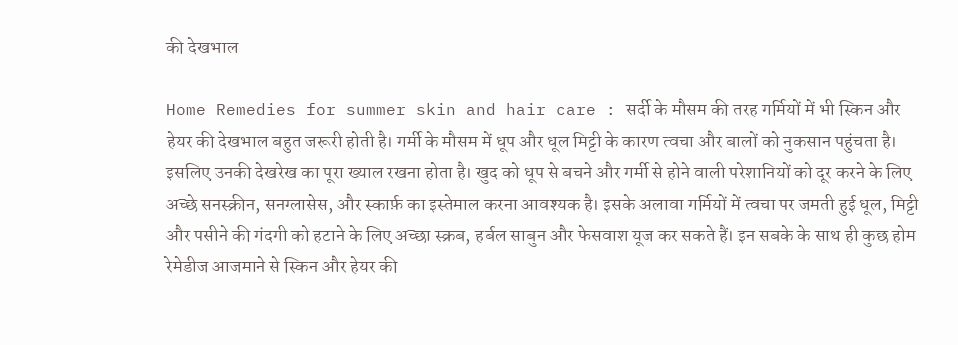की देखभाल

Home Remedies for summer skin and hair care : सर्दी के मौसम की तरह गर्मियों में भी स्किन और हेयर की देखभाल बहुत जरूरी होती है। गर्मी के मौसम में धूप और धूल मिट्टी के कारण त्वचा और बालों को नुकसान पहुंचता है। इसलिए उनकी देखरेख का पूरा ख्याल रखना होता है। खुद को धूप से बचने और गर्मी से होने वाली परेशानियों को दूर करने के लिए अच्छे सनस्क्रीन, सनग्लासेस, और स्कार्फ़ का इस्तेमाल करना आवश्यक है। इसके अलावा गर्मियों में त्वचा पर जमती हुई धूल, मिट्टी और पसीने की गंदगी को हटाने के लिए अच्छा स्क्रब, हर्बल साबुन और फेसवाश यूज कर सकते हैं। इन सबके के साथ ही कुछ होम रेमेडीज आजमाने से स्किन और हेयर की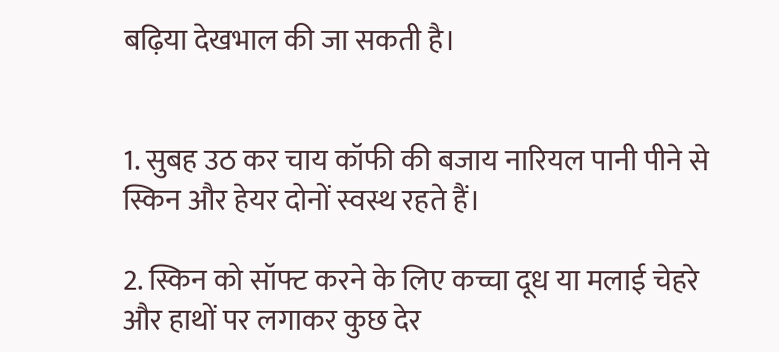बढ़िया देखभाल की जा सकती है।


1. सुबह उठ कर चाय कॉफी की बजाय नारियल पानी पीने से स्किन और हेयर दोनों स्वस्थ रहते हैं।

2. स्किन को सॉफ्ट करने के लिए कच्चा दूध या मलाई चेहरे और हाथों पर लगाकर कुछ देर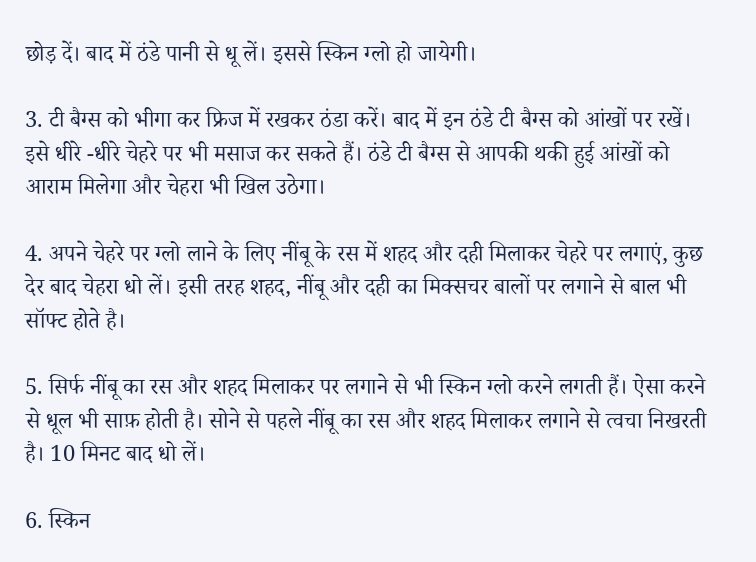छोड़ दें। बाद में ठंडे पानी से धू लें। इससे स्किन ग्लो हो जायेगी।

3. टी बैग्स को भीगा कर फ्रिज में रखकर ठंडा करें। बाद में इन ठंडे टी बैग्स को आंखों पर रखें। इसे धीरे -धीरे चेहरे पर भी मसाज कर सकते हैं। ठंडे टी बैग्स से आपकी थकी हुई आंखों को आराम मिलेगा और चेहरा भी खिल उठेगा।

4. अपने चेहरे पर ग्लो लाने के लिए नींबू के रस में शहद और दही मिलाकर चेहरे पर लगाएं, कुछ देर बाद चेहरा धो लें। इसी तरह शहद, नींबू और दही का मिक्सचर बालों पर लगाने से बाल भी सॉफ्ट होते है।

5. सिर्फ नींबू का रस और शहद मिलाकर पर लगाने से भी स्किन ग्लो करने लगती हैं। ऐसा करने से धूल भी साफ़ होती है। सोने से पहले नींबू का रस और शहद मिलाकर लगाने से त्वचा निखरती है। 10 मिनट बाद धो लें।

6. स्किन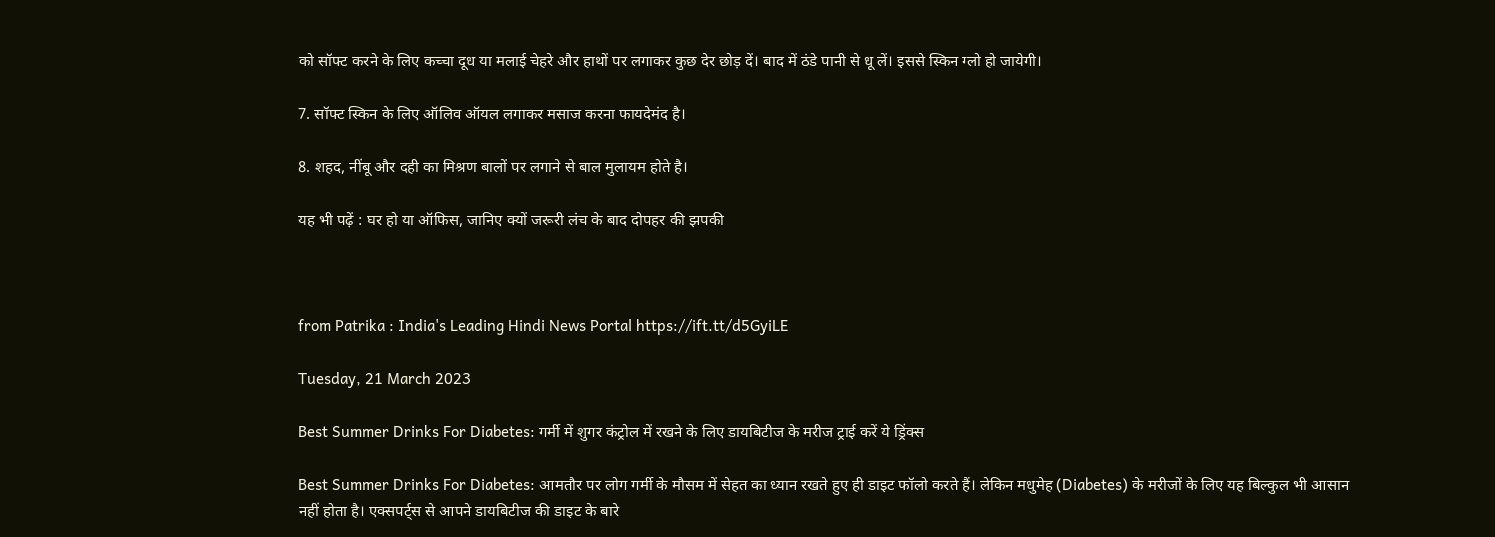को सॉफ्ट करने के लिए कच्चा दूध या मलाई चेहरे और हाथों पर लगाकर कुछ देर छोड़ दें। बाद में ठंडे पानी से धू लें। इससे स्किन ग्लो हो जायेगी।

7. सॉफ्ट स्किन के लिए ऑलिव ऑयल लगाकर मसाज करना फायदेमंद है।

8. शहद, नींबू और दही का मिश्रण बालों पर लगाने से बाल मुलायम होते है।

यह भी पढ़ें : घर हो या ऑफिस, जानिए क्यों जरूरी लंच के बाद दोपहर की झपकी



from Patrika : India's Leading Hindi News Portal https://ift.tt/d5GyiLE

Tuesday, 21 March 2023

Best Summer Drinks For Diabetes: गर्मी में शुगर कंट्रोल में रखने के लिए डायबिटीज के मरीज ट्राई करें ये ड्रिंक्स

Best Summer Drinks For Diabetes: आमतौर पर लोग गर्मी के मौसम में सेहत का ध्यान रखते हुए ही डाइट फॉलो करते हैं। लेकिन मधुमेह (Diabetes) के मरीजों के लिए यह बिल्कुल भी आसान नहीं होता है। एक्सपर्ट्स से आपने डायबिटीज की डाइट के बारे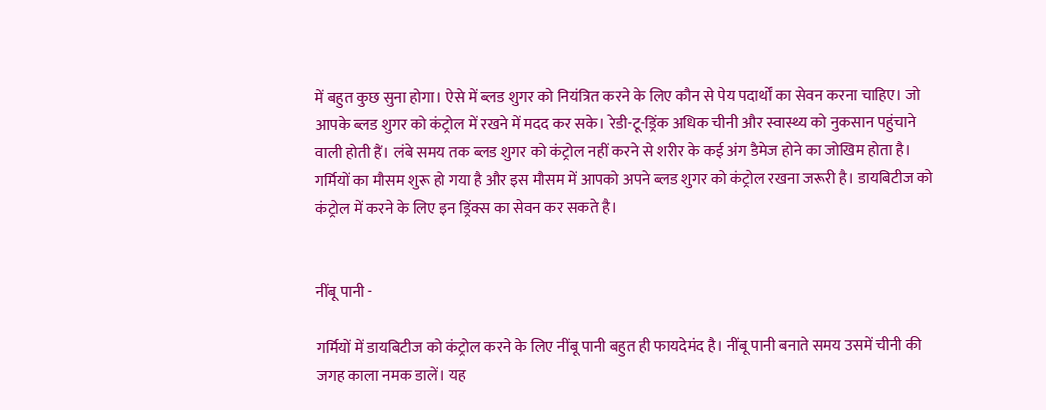में बहुत कुछ सुना होगा। ऐसे में ब्लड शुगर को नियंत्रित करने के लिए कौन से पेय पदार्थों का सेवन करना चाहिए। जो आपके ब्लड शुगर को कंट्रोल में रखने में मदद कर सके। रेडी-टू-ड्रिंक अधिक चीनी और स्वास्थ्य को नुकसान पहुंचाने वाली होती हैं। लंबे समय तक ब्लड शुगर को कंट्रोल नहीं करने से शरीर के कई अंग डैमेज होने का जोखिम होता है। गर्मियों का मौसम शुरू हो गया है और इस मौसम में आपको अपने ब्लड शुगर को कंट्रोल रखना जरूरी है। डायबिटीज को कंट्रोल में करने के लिए इन ड्रिंक्स का सेवन कर सकते है।


नींबू पानी -

गर्मियों में डायबिटीज को कंट्रोल करने के लिए नींबू पानी बहुत ही फायदेमंद है। नींबू पानी बनाते समय उसमें चीनी की जगह काला नमक डालें। यह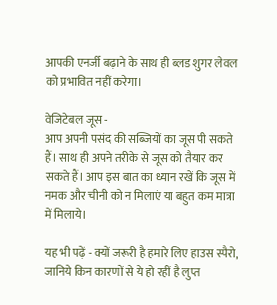आपकी एनर्जी बढ़ाने के साथ ही ब्लड शुगर लेवल को प्रभावित नहीं करेगा।

वेजिटेबल जूस -
आप अपनी पसंद की सब्जियों का जूस पी सकते हैं। साथ ही अपने तरीके से जूस को तैयार कर सकते हैं। आप इस बात का ध्यान रखें कि जूस में नमक और चीनी को न मिलाएं या बहुत कम मात्रा में मिलाये।

यह भी पढ़ें - क्यों जरूरी है हमारे लिए हाउस स्पैरो, जानिये किन कारणों से ये हो रहीं है लुप्त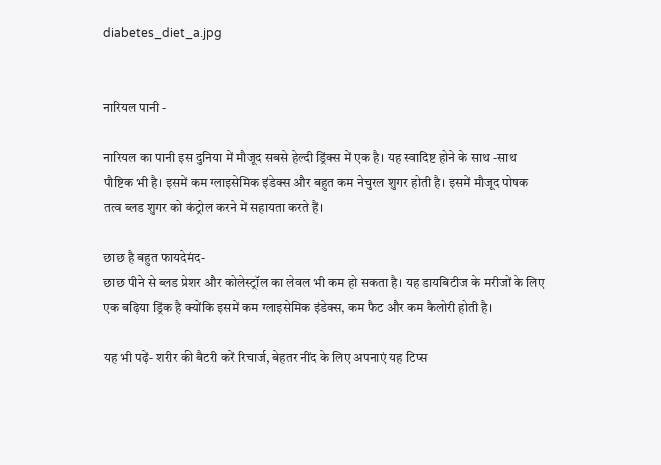diabetes_diet_a.jpg


नारियल पानी -

नारियल का पानी इस दुनिया में मौजूद सबसे हेल्दी ड्रिंक्स में एक है। यह स्वादिष्ट होने के साथ -साथ पौष्टिक भी है। इसमें कम ग्लाइसेमिक इंडेक्स और बहुत कम नेचुरल शुगर होती है। इसमें मौजूद पोषक तत्व ब्लड शुगर को कंट्रोल करने में सहायता करते हैं।

छाछ है बहुत फायदेमंद-
छाछ पीने से ब्लड प्रेशर और कोलेस्ट्रॉल का लेवल भी कम हो सकता है। यह डायबिटीज के मरीजों के लिए एक बढ़िया ड्रिंक है क्योंकि इसमें कम ग्लाइसेमिक इंडेक्स, कम फैट और कम कैलोरी होती है।

यह भी पढ़ें- शरीर की बैटरी करें रिचार्ज, बेहतर नींद के लिए अपनाएं यह टिप्स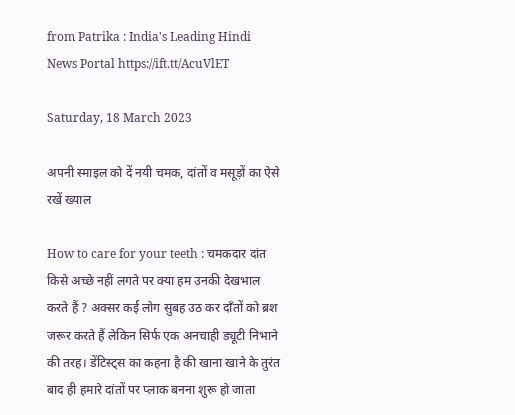from Patrika : India's Leading Hindi News Portal https://ift.tt/AcuVlET

Saturday, 18 March 2023

अपनी स्माइल को दें नयी चमक, दांतों व मसूड़ों का ऐसे रखें ख्याल

How to care for your teeth : चमकदार दांत किसे अच्छे नहीं लगते पर क्या हम उनकी देखभाल करते हैं ? अक्सर कई लोग सुबह उठ कर दाँतों को ब्रश जरूर करते हैं लेकिन सिर्फ एक अनचाही ड्यूटी निभाने की तरह। डेंटिस्ट्स का कहना है की खाना खाने के तुरंत बाद ही हमारे दांतों पर प्लाक बनना शुरू हो जाता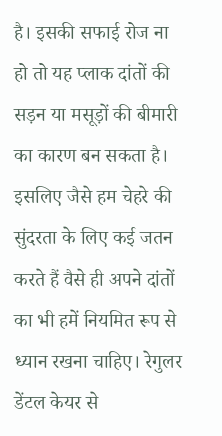है। इसकी सफाई रोज ना हो तो यह प्लाक दांतों की सड़न या मसूड़ों की बीमारी का कारण बन सकता है। इसलिए जैसे हम चेहरे की सुंदरता के लिए कई जतन करते हैं वैसे ही अपने दांतों का भी हमें नियमित रूप से ध्यान रखना चाहिए। रेगुलर डेंटल केयर से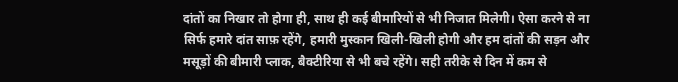दांतों का निखार तो होगा ही, साथ ही कई बीमारियों से भी निजात मिलेगी। ऐसा करने से ना सिर्फ हमारे दांत साफ़ रहेंगे, हमारी मुस्कान खिली-खिली होगी और हम दांतों की सड़न और मसूड़ों की बीमारी प्लाक, बैक्टीरिया से भी बचे रहेंगे। सही तरीके से दिन में कम से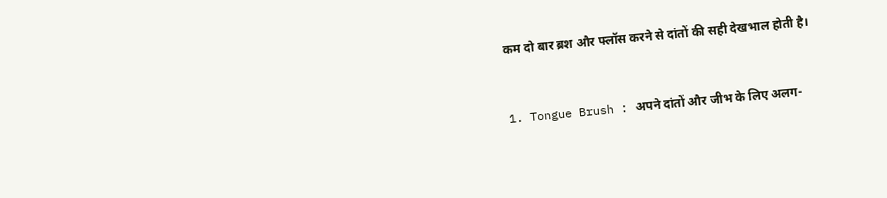कम दो बार ब्रश और फ्लॉस करने से दांतों की सही देखभाल होती है।


1. Tongue Brush : अपने दांतों और जीभ के लिए अलग-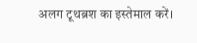अलग टूथब्रश का इस्तेमाल करें।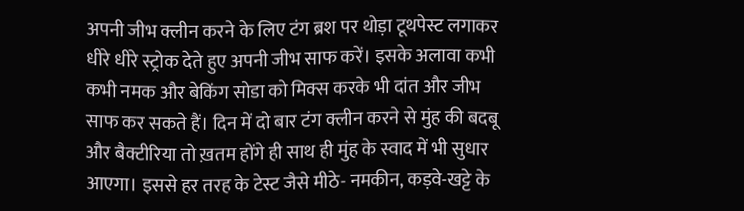अपनी जीभ क्लीन करने के लिए टंग ब्रश पर थोड़ा टूथपेस्ट लगाकर धीरे धीरे स्ट्रोक देते हुए अपनी जीभ साफ करें। इसके अलावा कभी कभी नमक और बेकिंग सोडा को मिक्स करके भी दांत और जीभ साफ कर सकते हैं। दिन में दो बार टंग क्लीन करने से मुंह की बदबू और बैक्टीरिया तो ख़तम होंगे ही साथ ही मुंह के स्वाद में भी सुधार आएगा। इससे हर तरह के टेस्ट जैसे मीठे- नमकीन, कड़वे-खट्टे के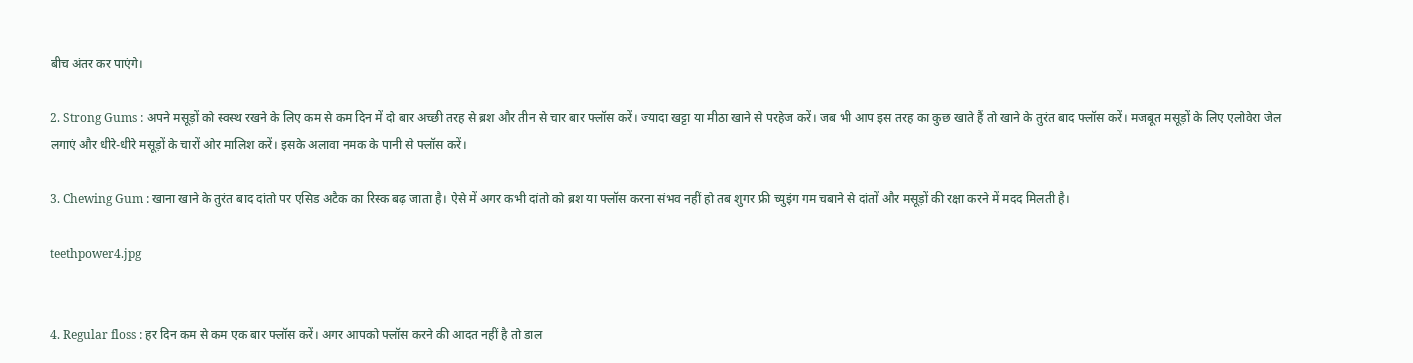बीच अंतर कर पाएंगे।

2. Strong Gums : अपने मसूड़ों को स्वस्थ रखने के लिए कम से कम दिन में दो बार अच्छी तरह से ब्रश और तीन से चार बार फ्लॉस करें। ज्यादा खट्टा या मीठा खाने से परहेज करें। जब भी आप इस तरह का कुछ खाते हैं तो खाने के तुरंत बाद फ्लॉस करें। मजबूत मसूड़ों के लिए एलोवेरा जेल लगाएं और धीरे-धीरे मसूड़ों के चारों ओर मालिश करें। इसके अलावा नमक के पानी से फ्लॉस करें।

3. Chewing Gum : खाना खाने के तुरंत बाद दांतो पर एसिड अटैक का रिस्क बढ़ जाता है। ऐसे में अगर कभी दांतो को ब्रश या फ्लॉस करना संभव नहीं हो तब शुगर फ्री च्युइंग गम चबाने से दांतों और मसूड़ों की रक्षा करने में मदद मिलती है।

teethpower4.jpg


4. Regular floss : हर दिन कम से कम एक बार फ्लॉस करें। अगर आपको फ्लॉस करने की आदत नहीं है तो डाल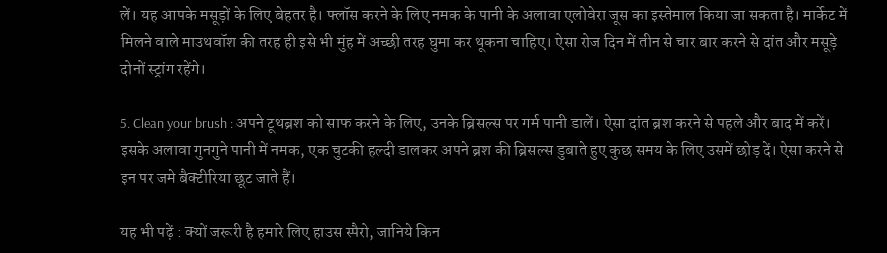लें। यह आपके मसूड़ों के लिए बेहतर है। फ्लॉस करने के लिए नमक के पानी के अलावा एलोवेरा जूस का इस्तेमाल किया जा सकता है। मार्केट में मिलने वाले माउथवॉश की तरह ही इसे भी मुंह में अच्छी तरह घुमा कर थूकना चाहिए। ऐसा रोज दिन में तीन से चार बार करने से दांत और मसूड़े दोनों स्ट्रांग रहेंगे।

5. Clean your brush : अपने टूथब्रश को साफ करने के लिए, उनके ब्रिसल्स पर गर्म पानी डालें। ऐसा दांत ब्रश करने से पहले और बाद में करें। इसके अलावा गुनगुने पानी में नमक, एक चुटकी हल्दी डालकर अपने ब्रश की ब्रिसल्स डुबाते हुए कुछ समय के लिए उसमें छोड़ दें। ऐसा करने से इन पर जमे बैक्टीरिया छूट जाते हैं।

यह भी पढ़ें : क्यों जरूरी है हमारे लिए हाउस स्पैरो, जानिये किन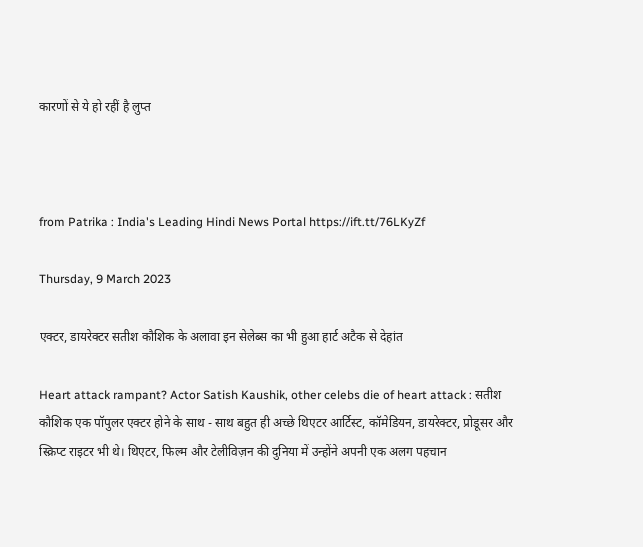कारणों से ये हो रहीं है लुप्त



from Patrika : India's Leading Hindi News Portal https://ift.tt/76LKyZf

Thursday, 9 March 2023

एक्टर, डायरेक्टर सतीश कौशिक के अलावा इन सेलेब्स का भी हुआ हार्ट अटैक से देहांत

Heart attack rampant? Actor Satish Kaushik, other celebs die of heart attack : सतीश कौशिक एक पॉपुलर एक्टर होने के साथ - साथ बहुत ही अच्छे थिएटर आर्टिस्ट, कॉमेडियन, डायरेक्टर, प्रोडूसर और स्क्रिप्ट राइटर भी थे। थिएटर, फिल्म और टेलीविज़न की दुनिया में उन्होंने अपनी एक अलग पहचान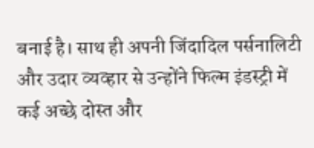बनाई है। साथ ही अपनी जिंदादिल पर्सनालिटी और उदार व्यव्हार से उन्होंने फिल्म इंडस्ट्री में कई अच्छे दोस्त और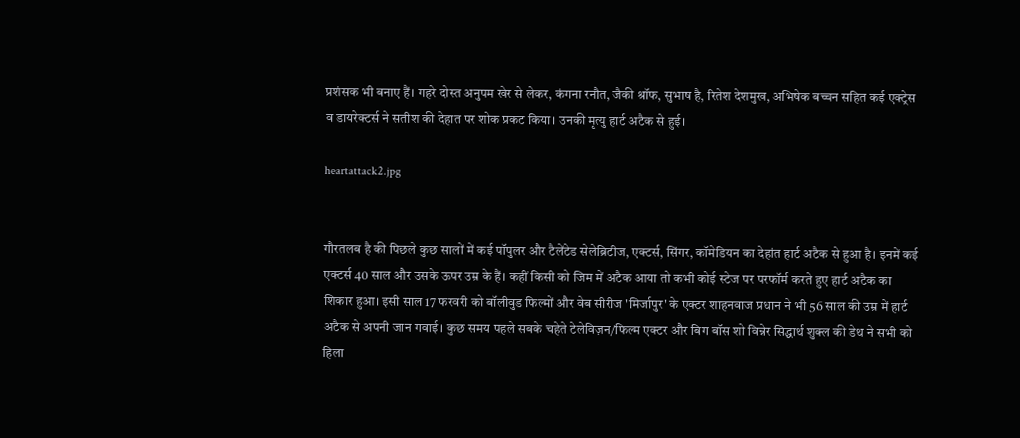प्रशंसक भी बनाए हैं। गहरे दोस्त अनुपम खेर से लेकर, कंगना रनौत, जैकी श्रॉफ, सुभाष है, रितेश देशमुख, अभिषेक बच्चन सहित कई एक्ट्रेस व डायरेक्टर्स ने सतीश की देहात पर शोक प्रकट किया। उनकी मृत्यु हार्ट अटैक से हुई।

heartattack2.jpg


गौरतलब है की पिछले कुछ सालों में कई पॉपुलर और टैलेंटेड सेलेब्रिटीज, एक्टर्स, सिंगर, कॉमेडियन का देहांत हार्ट अटैक से हुआ है। इनमें कई एक्टर्स 40 साल और उसके ऊपर उम्र के हैं। कहीं किसी को जिम में अटैक आया तो कभी कोई स्टेज पर परफॉर्म करते हुए हार्ट अटैक का शिकार हुआ। इसी साल 17 फरवरी को बॉलीवुड फिल्मों और वेब सीरीज 'मिर्जापुर' के एक्टर शाहनवाज प्रधान ने भी 56 साल की उम्र में हार्ट अटैक से अपनी जान गवाई। कुछ समय पहले सबके चहेते टेलेविज़न/फिल्म एक्टर और बिग बॉस शो विन्नेर सिद्धार्थ शुक्ल की डेथ ने सभी को हिला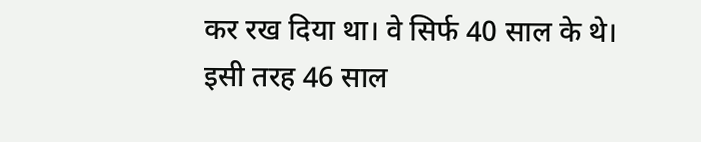कर रख दिया था। वे सिर्फ 40 साल के थे। इसी तरह 46 साल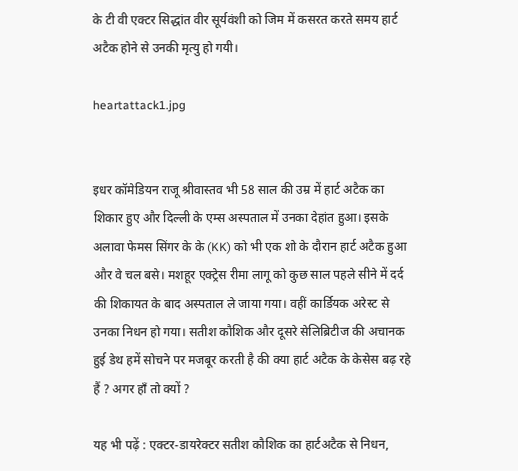के टी वी एक्टर सिद्धांत वीर सूर्यवंशी को जिम में कसरत करते समय हार्ट अटैक होने से उनकी मृत्यु हो गयी।

heartattack1.jpg


इधर कॉमेडियन राजू श्रीवास्तव भी 58 साल की उम्र में हार्ट अटैक का शिकार हुए और दिल्ली के एम्स अस्पताल में उनका देहांत हुआ। इसके अलावा फेमस सिंगर के के (KK) को भी एक शो के दौरान हार्ट अटैक हुआ और वे चल बसे। मशहूर एक्ट्रेस रीमा लागू को कुछ साल पहले सीने में दर्द की शिकायत के बाद अस्पताल ले जाया गया। वहीं कार्डियक अरेस्ट से उनका निधन हो गया। सतीश कौशिक और दूसरे सेलिब्रिटीज की अचानक हुई डेथ हमें सोचने पर मजबूर करती है की क्या हार्ट अटैक के केसेस बढ़ रहे हैं ? अगर हाँ तो क्यों ?

यह भी पढ़ें : एक्टर-डायरेक्टर सतीश कौशिक का हार्टअटैक से निधन,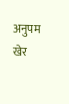अनुपम खेर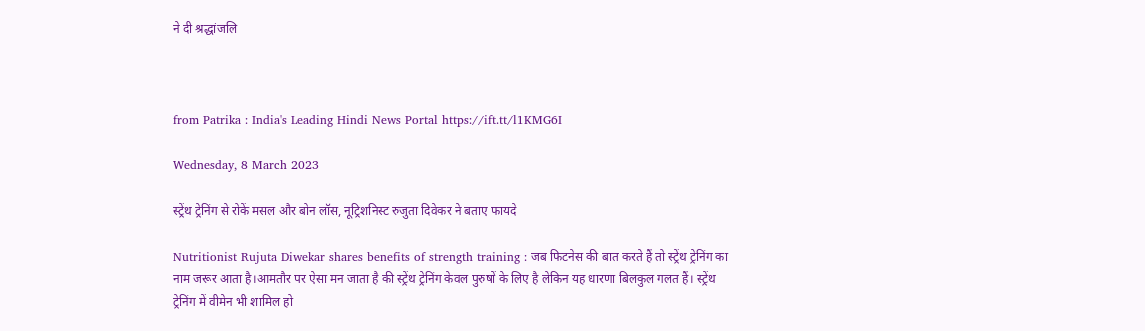ने दी श्रद्धांजलि



from Patrika : India's Leading Hindi News Portal https://ift.tt/l1KMG6I

Wednesday, 8 March 2023

स्ट्रेंथ ट्रेनिंग से रोकें मसल और बोन लॉस, नूट्रिशनिस्ट रुजुता दिवेकर ने बताए फायदे

Nutritionist Rujuta Diwekar shares benefits of strength training : जब फिटनेस की बात करते हैं तो स्ट्रेंथ ट्रेनिंग का नाम जरूर आता है।आमतौर पर ऐसा मन जाता है की स्ट्रेंथ ट्रेनिंग केवल पुरुषों के लिए है लेकिन यह धारणा बिलकुल गलत हैं। स्ट्रेंथ ट्रेनिंग में वीमेन भी शामिल हो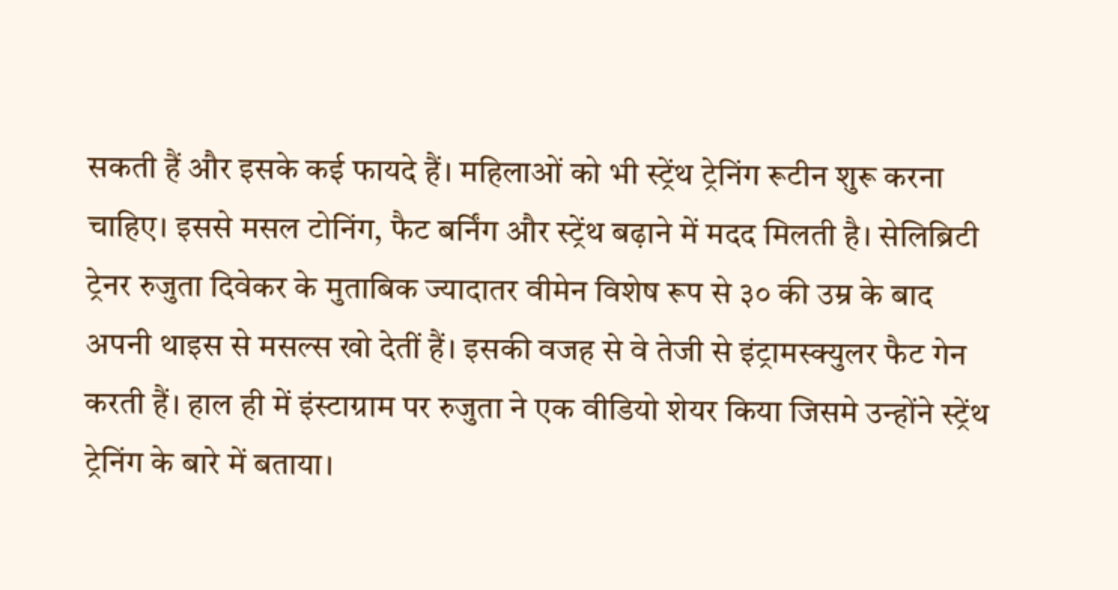सकती हैं और इसके कई फायदे हैं। महिलाओं को भी स्ट्रेंथ ट्रेनिंग रूटीन शुरू करना चाहिए। इससे मसल टोनिंग, फैट बर्निंग और स्ट्रेंथ बढ़ाने में मदद मिलती है। सेलिब्रिटी ट्रेनर रुजुता दिवेकर के मुताबिक ज्यादातर वीमेन विशेष रूप से ३० की उम्र के बाद अपनी थाइस से मसल्स खो देतीं हैं। इसकी वजह से वे तेजी से इंट्रामस्क्युलर फैट गेन करती हैं। हाल ही में इंस्टाग्राम पर रुजुता ने एक वीडियो शेयर किया जिसमे उन्होंने स्ट्रेंथ ट्रेनिंग के बारे में बताया।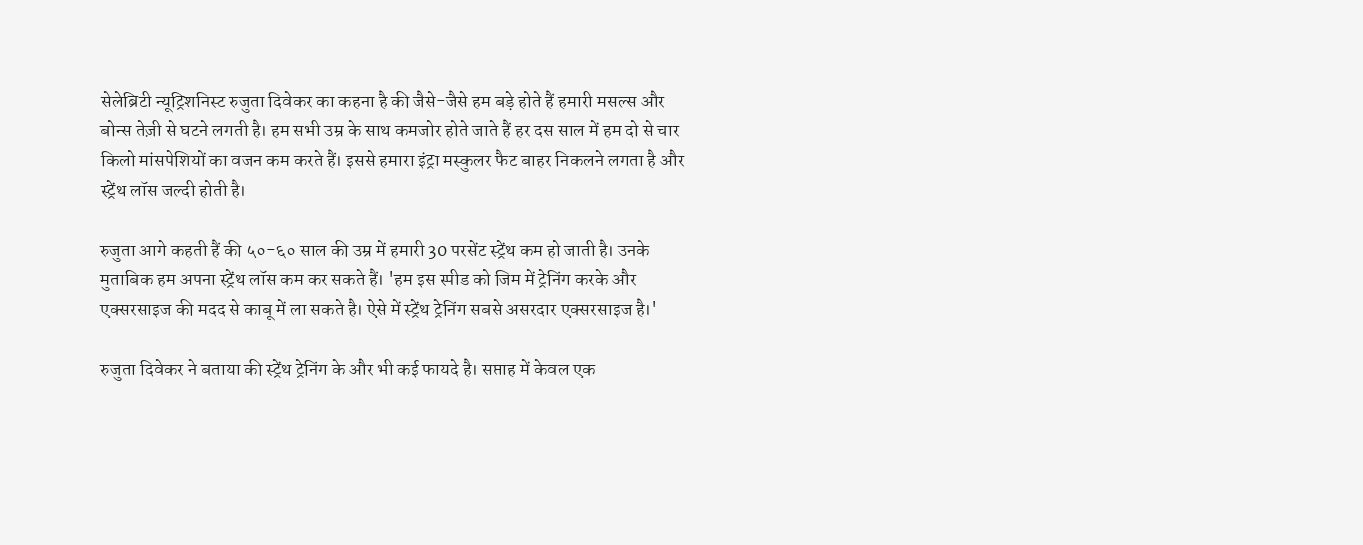सेलेब्रिटी न्यूट्रिशनिस्ट रुजुता दिवेकर का कहना है की जैसे-जैसे हम बड़े होते हैं हमारी मसल्स और बोन्स तेज़ी से घटने लगती है। हम सभी उम्र के साथ कमजोर होते जाते हैं हर दस साल में हम दो से चार किलो मांसपेशियों का वजन कम करते हैं। इससे हमारा इंट्रा मस्कुलर फैट बाहर निकलने लगता है और स्ट्रेंथ लॉस जल्दी होती है।

रुजुता आगे कहती हैं की ५०-६० साल की उम्र में हमारी 30 परसेंट स्ट्रेंथ कम हो जाती है। उनके मुताबिक हम अपना स्ट्रेंथ लॉस कम कर सकते हैं। 'हम इस स्पीड को जिम में ट्रेनिंग करके और एक्सरसाइज की मदद से काबू में ला सकते है। ऐसे में स्ट्रेंथ ट्रेनिंग सबसे असरदार एक्सरसाइज है।'

रुजुता दिवेकर ने बताया की स्ट्रेंथ ट्रेनिंग के और भी कई फायदे है। सप्ताह में केवल एक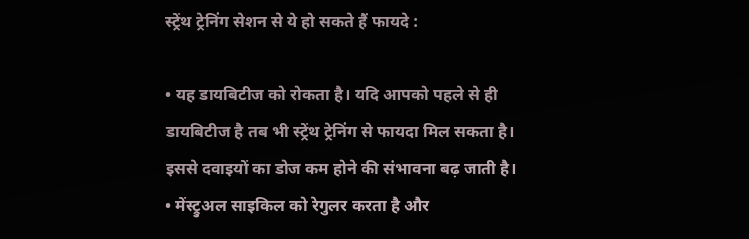स्ट्रेंथ ट्रेनिंग सेशन से ये हो सकते हैं फायदे :

• यह डायबिटीज को रोकता है। यदि आपको पहले से ही डायबिटीज है तब भी स्ट्रेंथ ट्रेनिंग से फायदा मिल सकता है। इससे दवाइयों का डोज कम होने की संभावना बढ़ जाती है।
• मेंस्ट्रुअल साइकिल को रेगुलर करता है और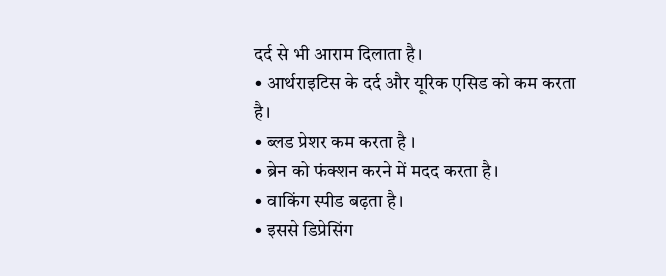दर्द से भी आराम दिलाता है।
• आर्थराइटिस के दर्द और यूरिक एसिड को कम करता है।
• ब्लड प्रेशर कम करता है ।
• ब्रेन को फंक्शन करने में मदद करता है।
• वाकिंग स्पीड बढ़ता है।
• इससे डिप्रेसिंग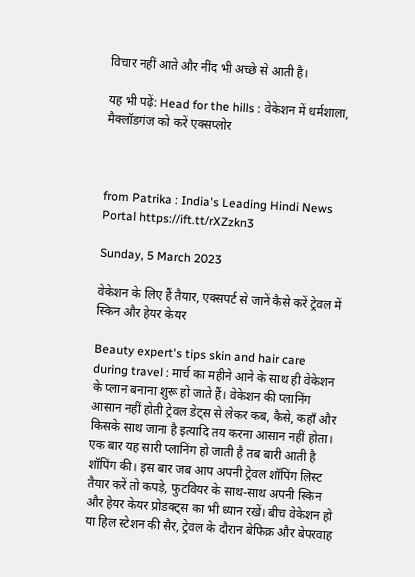विचार नहीं आते और नींद भी अच्छे से आती है।

यह भी पढ़ें: Head for the hills : वेकेशन में धर्मशाला, मैक्लॉडगंज को करें एक्सप्लोर



from Patrika : India's Leading Hindi News Portal https://ift.tt/rXZzkn3

Sunday, 5 March 2023

वेकेशन के लिए हैं तैयार, एक्सपर्ट से जानें कैसे करें ट्रेवल में स्किन और हेयर केयर

Beauty expert's tips skin and hair care during travel : मार्च का महीने आने के साथ ही वेकेशन के प्लान बनाना शुरू हो जाते हैं। वेकेशन की प्लानिंग आसान नहीं होती ट्रेवल डेट्स से लेकर कब, कैसे, कहाँ और किसके साथ जाना है इत्यादि तय करना आसान नहीं होता। एक बार यह सारी प्लानिंग हो जाती है तब बारी आती है शॉपिंग की। इस बार जब आप अपनी ट्रेवल शॉपिंग लिस्ट तैयार करें तो कपड़े, फुटवियर के साथ-साथ अपनी स्किन और हेयर केयर प्रोडक्ट्स का भी ध्यान रखें। बीच वेकेशन हो या हिल स्टेशन की सैर, ट्रेवल के दौरान बेफिक्र और बेपरवाह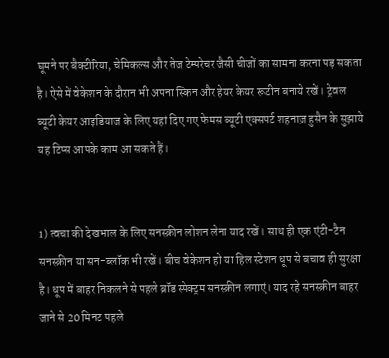घूमने पर बैक्टीरिया, चेमिकल्स और तेज टेम्परेचर जैसी चीजों का सामना करना पड़ सकता है। ऐसे में वेकेशन के दौरान भी अपना स्किन और हेयर केयर रूटीन बनाये रखें। ट्रेवल ब्यूटी केयर आइडियाज के लिए यहां दिए गए फेमस ब्यूटी एक्सपर्ट शहनाज़ हुसैन के सुझाये यह टिप्स आपके काम आ सकते हैं।


1) त्वचा की देखभाल के लिए सनस्क्रीन लोशन लेना याद रखें। साथ ही एक एंटी-टैन सनस्क्रीन या सन-ब्लॉक भी रखें। बीच वेकेशन हो या हिल स्टेशन धूप से बचाव ही सुरक्षा है। धूप में बाहर निकलने से पहले ब्रॉड स्पेक्ट्रम सनस्क्रीन लगाएं। याद रहे सनस्क्रीन बाहर जाने से 20 मिनट पहले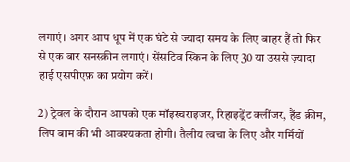लगाएं। अगर आप धूप में एक घंटे से ज्यादा समय के लिए बाहर हैं तो फिर से एक बार सनस्क्रीन लगाएं। सेंसटिव स्किन के लिए 30 या उससे ज़्यादा हाई एसपीएफ़ का प्रयोग करें।

2) ट्रेवल के दौरान आपको एक मॉइस्चराइजर, रिहाइड्रेंट क्लींजर, हैंड क्रीम, लिप बाम की भी आवश्यकता होगी। तैलीय त्वचा के लिए और गर्मियों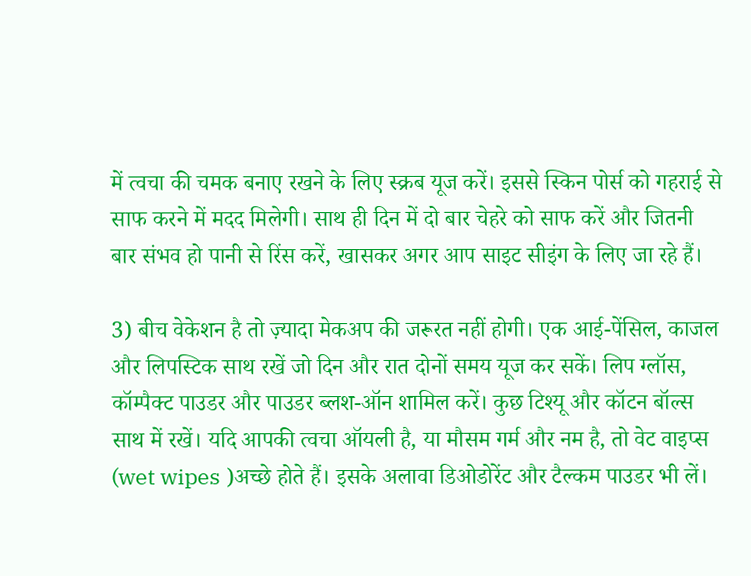में त्वचा की चमक बनाए रखने के लिए स्क्रब यूज करें। इससे स्किन पोर्स को गहराई से साफ करने में मदद मिलेगी। साथ ही दिन में दो बार चेहरे को साफ करें और जितनी बार संभव हो पानी से रिंस करें, खासकर अगर आप साइट सीइंग के लिए जा रहे हैं।

3) बीच वेकेशन है तो ज़्यादा मेकअप की जरूरत नहीं होगी। एक आई-पेंसिल, काजल और लिपस्टिक साथ रखें जो दिन और रात दोनों समय यूज कर सकें। लिप ग्लॉस, कॉम्पैक्ट पाउडर और पाउडर ब्लश-ऑन शामिल करें। कुछ टिश्यू और कॉटन बॉल्स साथ में रखें। यदि आपकी त्वचा ऑयली है, या मौसम गर्म और नम है, तो वेट वाइप्स (wet wipes )अच्छे होते हैं। इसके अलावा डिओडोरेंट और टैल्कम पाउडर भी लें।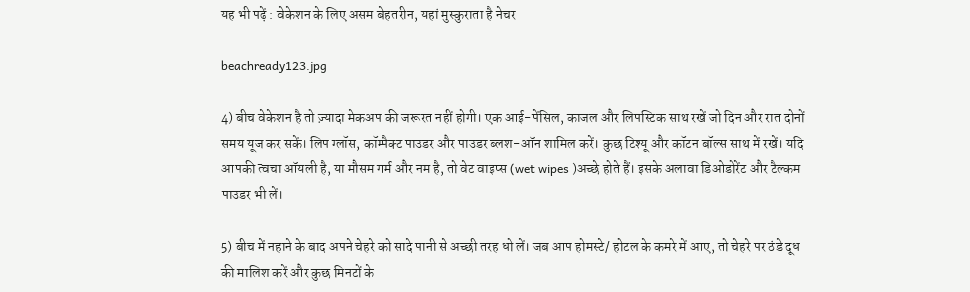यह भी पढ़ें : वेकेशन के लिए असम बेहतरीन, यहां मुस्कुराता है नेचर

beachready123.jpg

4) बीच वेकेशन है तो ज़्यादा मेकअप की जरूरत नहीं होगी। एक आई-पेंसिल, काजल और लिपस्टिक साथ रखें जो दिन और रात दोनों समय यूज कर सकें। लिप ग्लॉस, कॉम्पैक्ट पाउडर और पाउडर ब्लश-ऑन शामिल करें। कुछ टिश्यू और कॉटन बॉल्स साथ में रखें। यदि आपकी त्वचा ऑयली है, या मौसम गर्म और नम है, तो वेट वाइप्स (wet wipes )अच्छे होते हैं। इसके अलावा डिओडोरेंट और टैल्कम पाउडर भी लें।

5) बीच में नहाने के बाद अपने चेहरे को सादे पानी से अच्छी तरह धो लें। जब आप होमस्टे/ होटल के कमरे में आए, तो चेहरे पर ठंडे दूध की मालिश करें और कुछ मिनटों के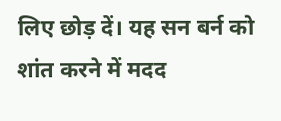लिए छोड़ दें। यह सन बर्न को शांत करने में मदद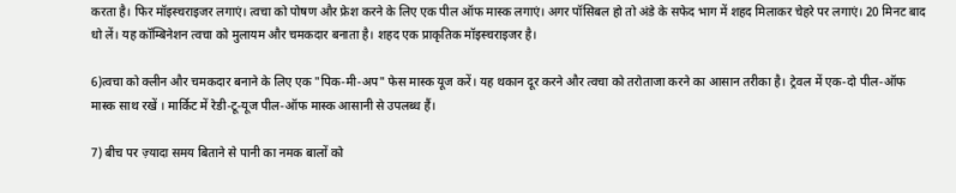करता है। फिर मॉइस्चराइजर लगाएं। त्वचा को पोषण और फ्रेश करने के लिए एक पील ऑफ मास्क लगाएं। अगर पॉसिबल हो तो अंडे के सफेद भाग में शहद मिलाकर चेहरे पर लगाएं। 20 मिनट बाद धो लें। यह कॉम्बिनेशन त्वचा को मुलायम और चमकदार बनाता है। शहद एक प्राकृतिक मॉइस्चराइजर है।

6)त्वचा को क्लीन और चमकदार बनाने के लिए एक "पिक-मी-अप" फेस मास्क यूज करें। यह थकान दूर करने और त्वचा को तरोताजा करने का आसान तरीका है। ट्रेवल में एक-दो पील-ऑफ मास्क साथ रखें । मार्किट में रेडी-टू-यूज पील-ऑफ मास्क आसानी से उपलब्ध हैं।

7) बीच पर ज़्यादा समय बिताने से पानी का नमक बालों को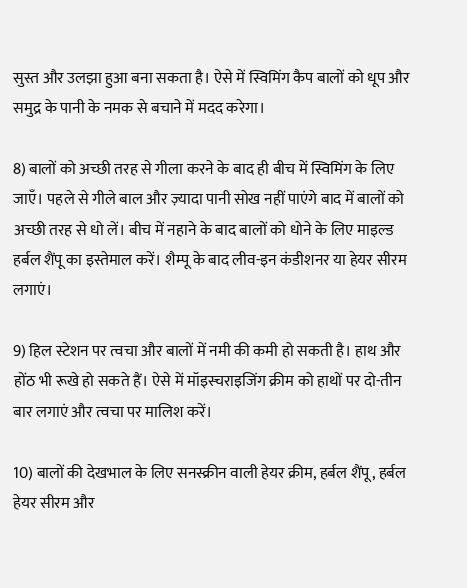सुस्त और उलझा हुआ बना सकता है। ऐसे में स्विमिंग कैप बालों को धूप और समुद्र के पानी के नमक से बचाने में मदद करेगा।

8) बालों को अच्छी तरह से गीला करने के बाद ही बीच में स्विमिंग के लिए जाएँ। पहले से गीले बाल और ज़्यादा पानी सोख नहीं पाएंगे बाद में बालों को अच्छी तरह से धो लें। बीच में नहाने के बाद बालों को धोने के लिए माइल्ड हर्बल शैंपू का इस्तेमाल करें। शैम्पू के बाद लीव-इन कंडीशनर या हेयर सीरम लगाएं।

9) हिल स्टेशन पर त्वचा और बालों में नमी की कमी हो सकती है। हाथ और होंठ भी रूखे हो सकते हैं। ऐसे में मॉइस्चराइजिंग क्रीम को हाथों पर दो-तीन बार लगाएं और त्वचा पर मालिश करें।

10) बालों की देखभाल के लिए सनस्क्रीन वाली हेयर क्रीम, हर्बल शैंपू, हर्बल हेयर सीरम और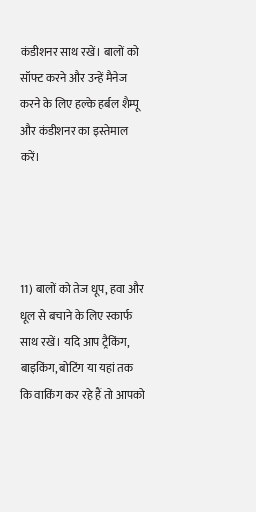कंडीशनर साथ रखें। बालों को सॉफ्ट करने और उन्हें मैनेज करने के लिए हल्के हर्बल शैम्पू और कंडीशनर का इस्तेमाल करें।




11) बालों को तेज धूप, हवा और धूल से बचाने के लिए स्कार्फ साथ रखें। यदि आप ट्रैकिंग, बाइकिंग, बोटिंग या यहां तक कि वाकिंग कर रहे हैं तो आपको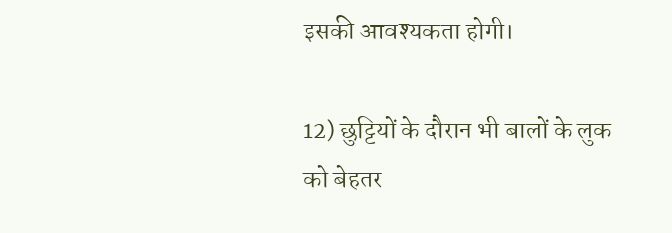इसकी आवश्यकता होगी।

12) छुट्टियों के दौरान भी बालों के लुक को बेहतर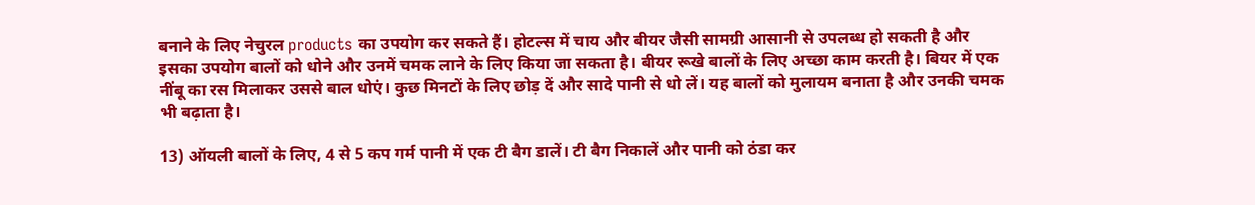बनाने के लिए नेचुरल products का उपयोग कर सकते हैं। होटल्स में चाय और बीयर जैसी सामग्री आसानी से उपलब्ध हो सकती है और इसका उपयोग बालों को धोने और उनमें चमक लाने के लिए किया जा सकता है। बीयर रूखे बालों के लिए अच्छा काम करती है। बियर में एक नींबू का रस मिलाकर उससे बाल धोएं। कुछ मिनटों के लिए छोड़ दें और सादे पानी से धो लें। यह बालों को मुलायम बनाता है और उनकी चमक भी बढ़ाता है।

13) ऑयली बालों के लिए, 4 से 5 कप गर्म पानी में एक टी बैग डालें। टी बैग निकालें और पानी को ठंडा कर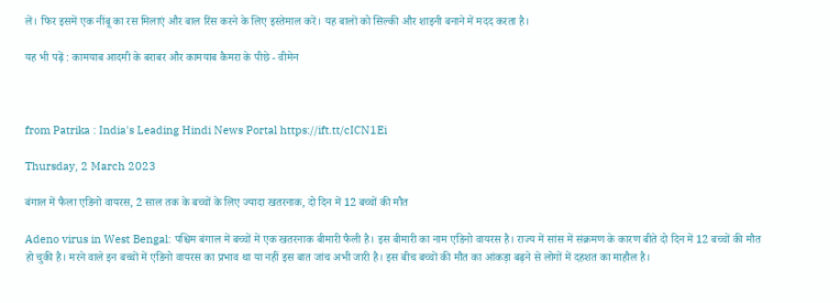लें। फिर इसमें एक नींबू का रस मिलाएं और बाल रिंस करने के लिए इस्तेमाल करें। यह बालों को सिल्की और शाइनी बनाने में मदद करता है।

यह भी पढ़ें : कामयाब आदमी के बराबर और कामयाब कैमरा के पीछे - वीमेन



from Patrika : India's Leading Hindi News Portal https://ift.tt/cICN1Ei

Thursday, 2 March 2023

बंगाल में फैला एडिनो वायरस, 2 साल तक के बच्चों के लिए ज्यादा खतरनाक, दो दिन में 12 बच्चों की मौत

Adeno virus in West Bengal: पश्चिम बंगाल में बच्चों में एक खतरनाक बीमारी फैली है। इस बीमारी का नाम एडिनो वायरस है। राज्य में सांस में संक्रमण के कारण बीते दो दिन में 12 बच्चों की मौत हो चुकी है। मरने वाले इन बच्चों में एडिनो वायरस का प्रभाव था या नहीं इस बात जांच अभी जारी है। इस बीच बच्चों की मौत का आंकड़ा बढ़ने से लोगों में दहशत का माहौल है।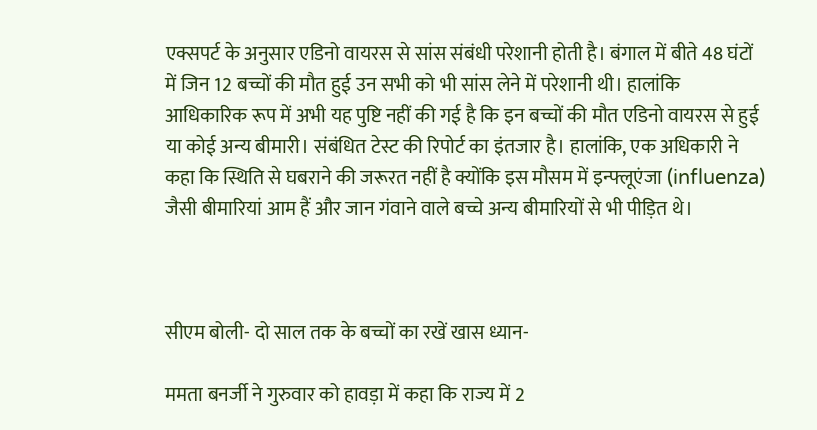एक्सपर्ट के अनुसार एडिनो वायरस से सांस संबंधी परेशानी होती है। बंगाल में बीते 48 घंटों में जिन 12 बच्चों की मौत हुई उन सभी को भी सांस लेने में परेशानी थी। हालांकि आधिकारिक रूप में अभी यह पुष्टि नहीं की गई है कि इन बच्चों की मौत एडिनो वायरस से हुई या कोई अन्य बीमारी। संबंधित टेस्ट की रिपोर्ट का इंतजार है। हालांकि, एक अधिकारी ने कहा कि स्थिति से घबराने की जरूरत नहीं है क्योंकि इस मौसम में इन्फ्लूएंजा (influenza) जैसी बीमारियां आम हैं और जान गंवाने वाले बच्चे अन्य बीमारियों से भी पीड़ित थे।



सीएम बोली- दो साल तक के बच्चों का रखें खास ध्यान-

ममता बनर्जी ने गुरुवार को हावड़ा में कहा कि राज्य में 2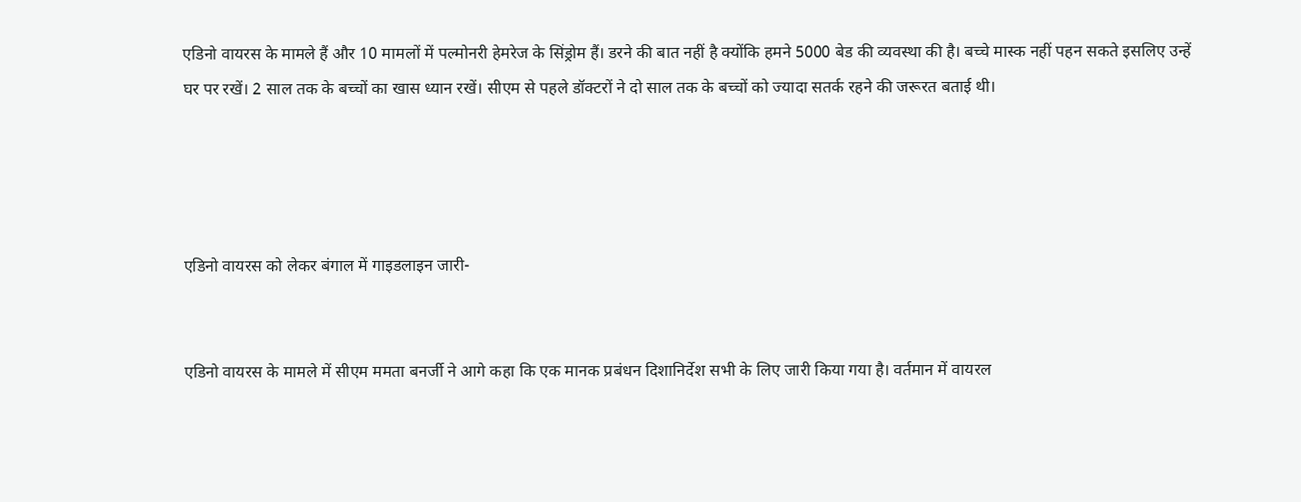एडिनो वायरस के मामले हैं और 10 मामलों में पल्मोनरी हेमरेज के सिंड्रोम हैं। डरने की बात नहीं है क्योंकि हमने 5000 बेड की व्यवस्था की है। बच्चे मास्क नहीं पहन सकते इसलिए उन्हें घर पर रखें। 2 साल तक के बच्चों का खास ध्यान रखें। सीएम से पहले डॉक्टरों ने दो साल तक के बच्चों को ज्यादा सतर्क रहने की जरूरत बताई थी।




एडिनो वायरस को लेकर बंगाल में गाइडलाइन जारी-


एडिनो वायरस के मामले में सीएम ममता बनर्जी ने आगे कहा कि एक मानक प्रबंधन दिशानिर्देश सभी के लिए जारी किया गया है। वर्तमान में वायरल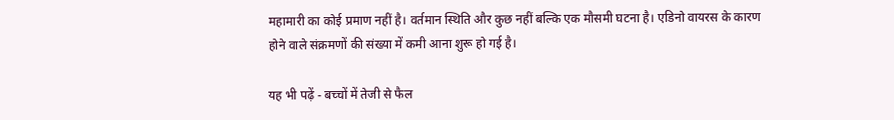महामारी का कोई प्रमाण नहीं है। वर्तमान स्थिति और कुछ नहीं बल्कि एक मौसमी घटना है। एडिनो वायरस के कारण होने वाले संक्रमणों की संख्या में कमी आना शुरू हो गई है।

यह भी पढ़ें - बच्चों में तेजी से फैल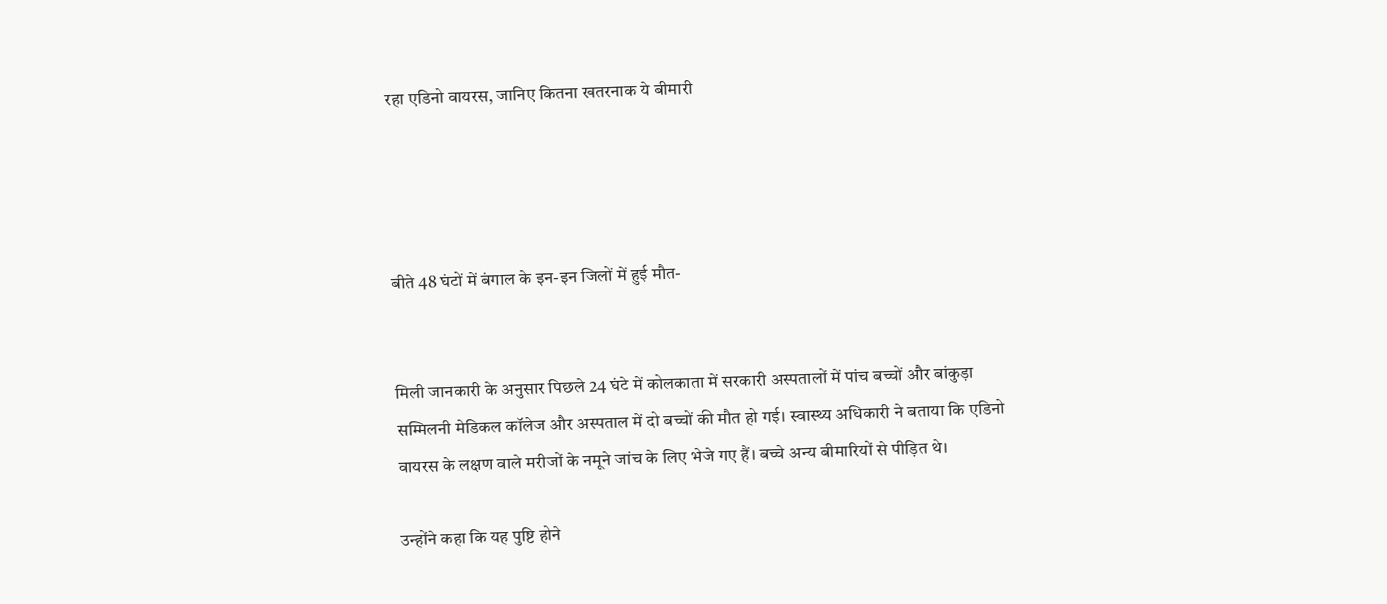रहा एडिनो वायरस, जानिए कितना खतरनाक ये बीमारी




बीते 48 घंटों में बंगाल के इन-इन जिलों में हुई मौत-


मिली जानकारी के अनुसार पिछले 24 घंटे में कोलकाता में सरकारी अस्पतालों में पांच बच्चों और बांकुड़ा सम्मिलनी मेडिकल कॉलेज और अस्पताल में दो बच्चों की मौत हो गई। स्वास्थ्य अधिकारी ने बताया कि एडिनो वायरस के लक्षण वाले मरीजों के नमूने जांच के लिए भेजे गए हैं। बच्चे अन्य बीमारियों से पीड़ित थे।

उन्होंने कहा कि यह पुष्टि होने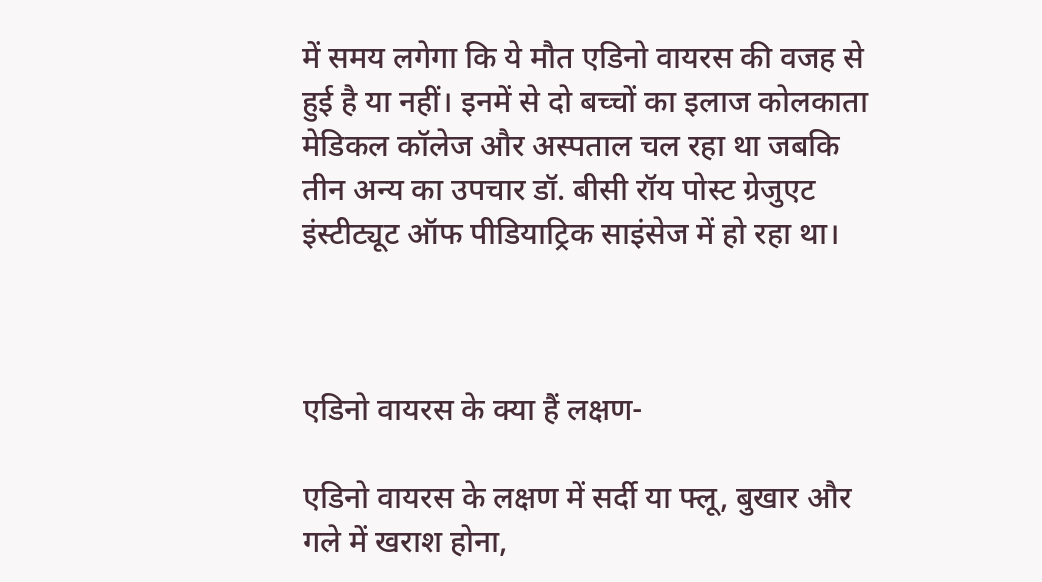में समय लगेगा कि ये मौत एडिनो वायरस की वजह से हुई है या नहीं। इनमें से दो बच्चों का इलाज कोलकाता मेडिकल कॉलेज और अस्पताल चल रहा था जबकि तीन अन्य का उपचार डॉ. बीसी रॉय पोस्ट ग्रेजुएट इंस्टीट्यूट ऑफ पीडियाट्रिक साइंसेज में हो रहा था।



एडिनो वायरस के क्या हैं लक्षण-

एडिनो वायरस के लक्षण में सर्दी या फ्लू, बुखार और गले में खराश होना,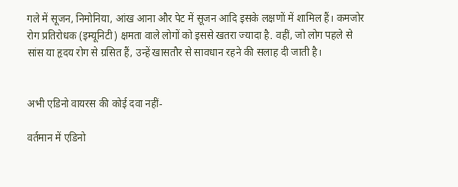गले में सूजन, निमोनिया, आंख आना और पेट में सूजन आदि इसके लक्षणों में शामिल हैं। कमजोर रोग प्रतिरोधक (इम्यूनिटी) क्षमता वाले लोगों को इससे खतरा ज्यादा है. वहीं, जो लोग पहले से सांस या हृदय रोग से ग्रसित हैं, उन्हें खासतौर से सावधान रहने की सलाह दी जाती है।


अभी एडिनो वायरस की कोई दवा नहीं-

वर्तमान में एडिनो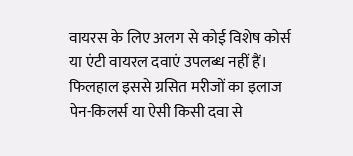वायरस के लिए अलग से कोई विशेष कोर्स या एंटी वायरल दवाएं उपलब्ध नहीं हैं। फिलहाल इससे ग्रसित मरीजों का इलाज पेन-किलर्स या ऐसी किसी दवा से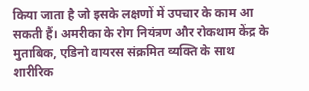किया जाता है जो इसके लक्षणों में उपचार के काम आ सकती हैं। अमरीका के रोग नियंत्रण और रोकथाम केंद्र के मुताबिक, एडिनो वायरस संक्रमित व्यक्ति के साथ शारीरिक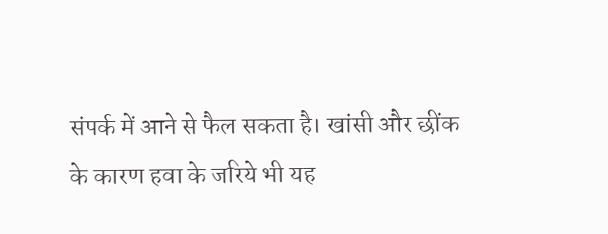संपर्क में आने से फैल सकता है। खांसी और छींक के कारण हवा के जरिये भी यह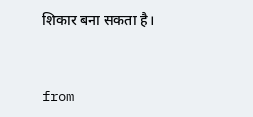शिकार बना सकता है।



from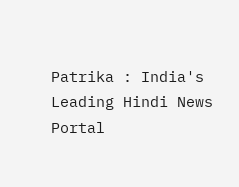Patrika : India's Leading Hindi News Portal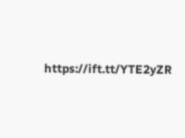https://ift.tt/YTE2yZR